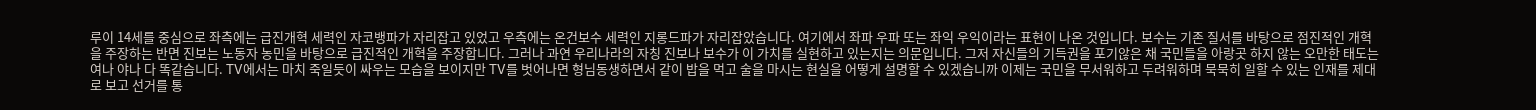루이 14세를 중심으로 좌측에는 급진개혁 세력인 자코뱅파가 자리잡고 있었고 우측에는 온건보수 세력인 지롱드파가 자리잡았습니다. 여기에서 좌파 우파 또는 좌익 우익이라는 표현이 나온 것입니다. 보수는 기존 질서를 바탕으로 점진적인 개혁을 주장하는 반면 진보는 노동자 농민을 바탕으로 급진적인 개혁을 주장합니다. 그러나 과연 우리나라의 자칭 진보나 보수가 이 가치를 실현하고 있는지는 의문입니다. 그저 자신들의 기득권을 포기않은 채 국민들을 아랑곳 하지 않는 오만한 태도는 여나 야나 다 똑같습니다. TV에서는 마치 죽일듯이 싸우는 모습을 보이지만 TV를 벗어나면 형님동생하면서 같이 밥을 먹고 술을 마시는 현실을 어떻게 설명할 수 있겠습니까 이제는 국민을 무서워하고 두려워하며 묵묵히 일할 수 있는 인재를 제대로 보고 선거를 통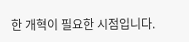한 개혁이 필요한 시점입니다.